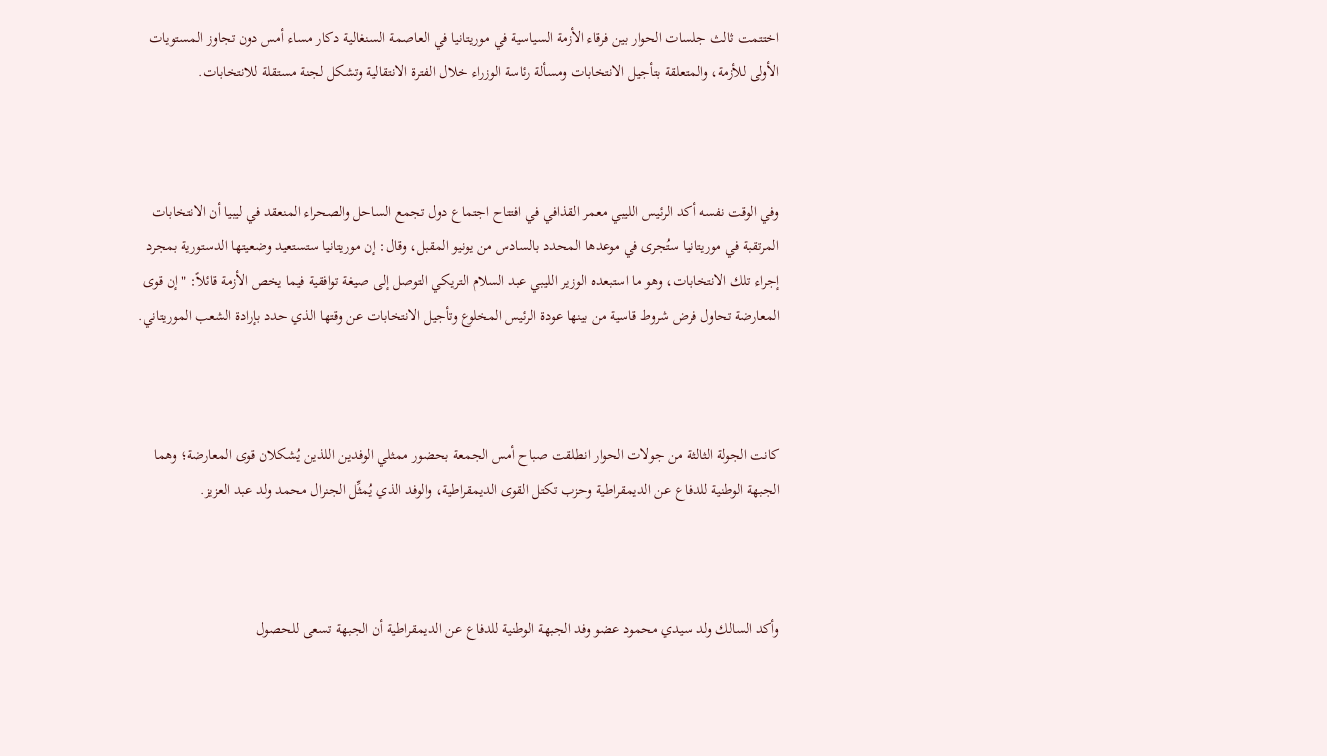اختتمت ثالث جلسات الحوار بين فرقاء الأزمة السياسية في موريتانيا في العاصمة السنغالية دكار مساء أمس دون تجاوز المستويات الأولى للأزمة، والمتعلقة بتأجيل الانتخابات ومسألة رئاسة الوزراء خلال الفترة الانتقالية وتشكل لجنة مستقلة للانتخابات.



وفي الوقت نفسه أكد الرئيس الليبي معمر القذافي في افتتاح اجتماع دول تجمع الساحل والصحراء المنعقد في ليبيا أن الانتخابات المرتقبة في موريتانيا ستُجرى في موعدها المحدد بالسادس من يونيو المقبل، وقال: إن موريتانيا ستستعيد وضعيتها الدستورية بمجرد إجراء تلك الانتخابات، وهو ما استبعده الوزير الليبي عبد السلام التريكي التوصل إلى صيغة توافقية فيما يخص الأزمة قائلاً: "إن قوى المعارضة تحاول فرض شروط قاسية من بينها عودة الرئيس المخلوع وتأجيل الانتخابات عن وقتها الذي حدد بإرادة الشعب الموريتاني.



كانت الجولة الثالثة من جولات الحوار انطلقت صباح أمس الجمعة بحضور ممثلي الوفدين اللذين يُشكلان قوى المعارضة؛ وهما الجبهة الوطنية للدفاع عن الديمقراطية وحزب تكتل القوى الديمقراطية، والوفد الذي يُمثِّل الجنرال محمد ولد عبد العزيز.



وأكد السالك ولد سيدي محمود عضو وفد الجبهة الوطنية للدفاع عن الديمقراطية أن الجبهة تسعى للحصول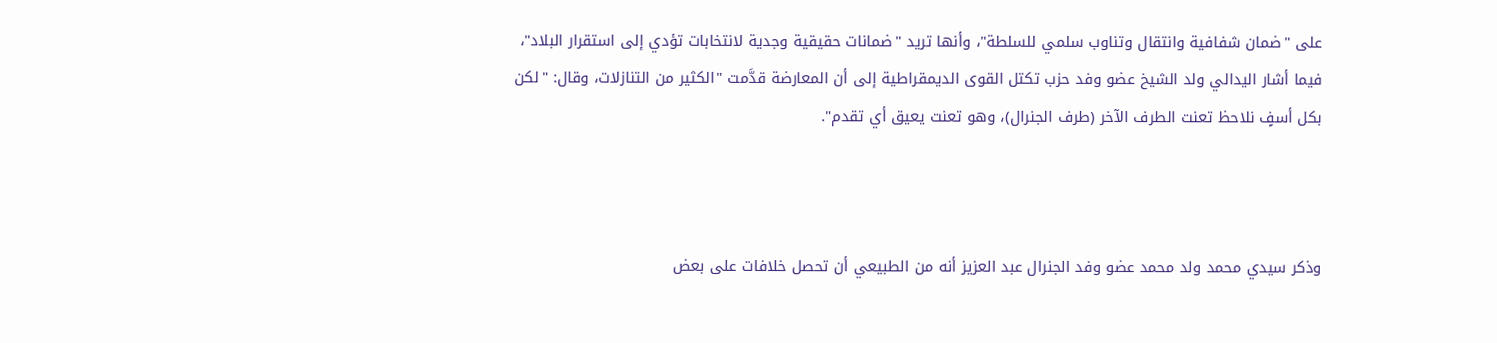على "ضمان شفافية وانتقال وتناوب سلمي للسلطة"، وأنها تريد "ضمانات حقيقية وجدية لانتخابات تؤدي إلى استقرار البلاد"، فيما أشار اليدالي ولد الشيخ عضو وفد حزب تكتل القوى الديمقراطية إلى أن المعارضة قدَّمت "الكثير من التنازلات، وقال: "لكن بكل أسفٍ نلاحظ تعنت الطرف الآخر (طرف الجنرال)، وهو تعنت يعيق أي تقدم".



وذكر سيدي محمد ولد محمد عضو وفد الجنرال عبد العزيز أنه من الطبيعي أن تحصل خلافات على بعض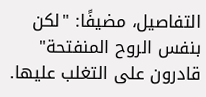التفاصيل، مضيفًا: "لكن بنفس الروح المنفتحة" قادرون على التغلب عليها.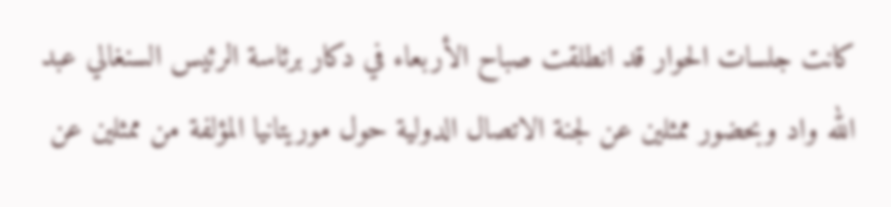كانت جلسات الحوار قد انطلقت صباح الأربعاء في دكار برئاسة الرئيس السنغالي عبد الله واد وبحضور ممثلين عن لجنة الاتصال الدولية حول موريتانيا المؤلفة من ممثلين عن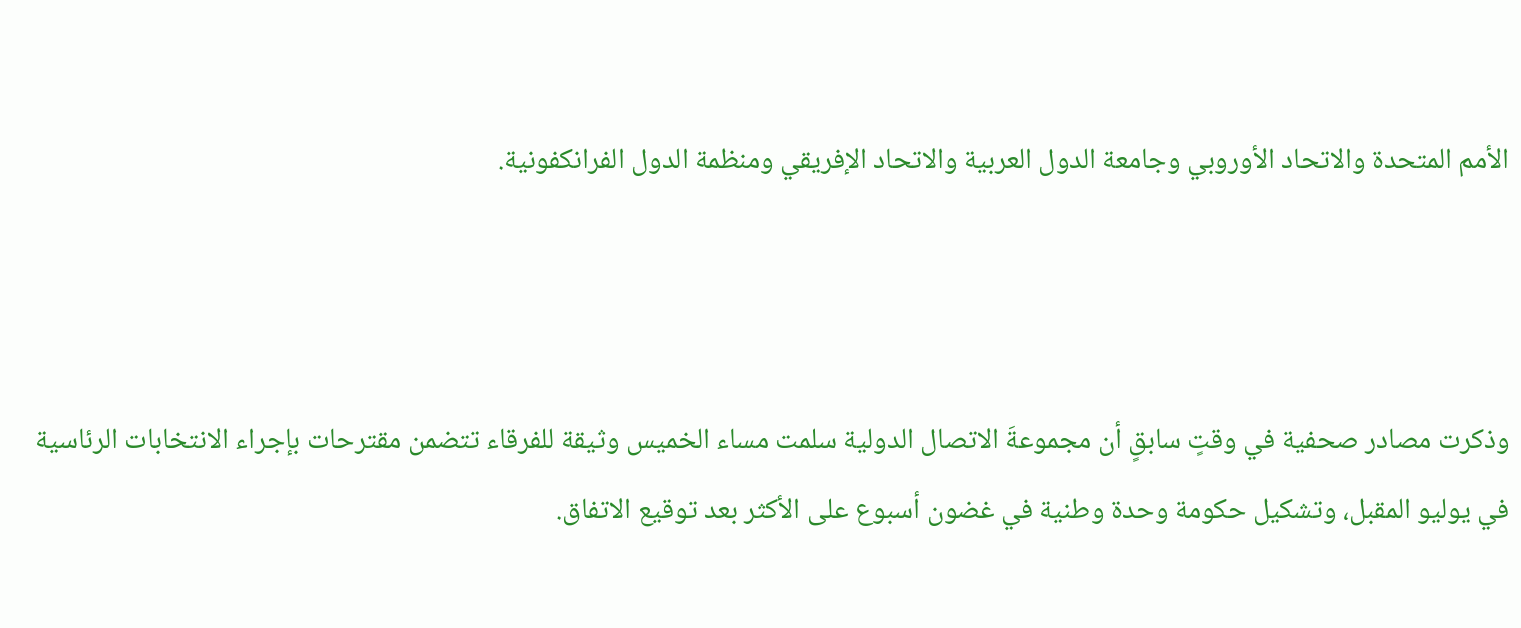الأمم المتحدة والاتحاد الأوروبي وجامعة الدول العربية والاتحاد الإفريقي ومنظمة الدول الفرانكفونية.



وذكرت مصادر صحفية في وقتٍ سابقٍ أن مجموعةَ الاتصال الدولية سلمت مساء الخميس وثيقة للفرقاء تتضمن مقترحات بإجراء الانتخابات الرئاسية في يوليو المقبل، وتشكيل حكومة وحدة وطنية في غضون أسبوع على الأكثر بعد توقيع الاتفاق.